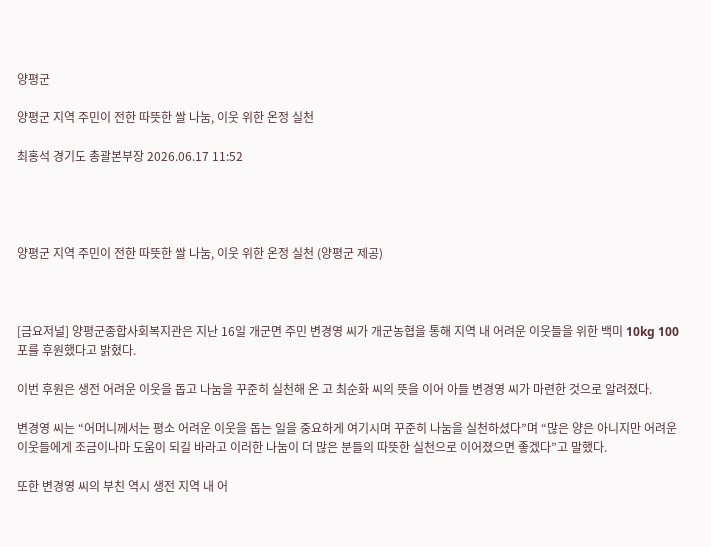양평군

양평군 지역 주민이 전한 따뜻한 쌀 나눔, 이웃 위한 온정 실천

최홍석 경기도 총괄본부장 2026.06.17 11:52




양평군 지역 주민이 전한 따뜻한 쌀 나눔, 이웃 위한 온정 실천 (양평군 제공)



[금요저널] 양평군종합사회복지관은 지난 16일 개군면 주민 변경영 씨가 개군농협을 통해 지역 내 어려운 이웃들을 위한 백미 10kg 100포를 후원했다고 밝혔다.

이번 후원은 생전 어려운 이웃을 돕고 나눔을 꾸준히 실천해 온 고 최순화 씨의 뜻을 이어 아들 변경영 씨가 마련한 것으로 알려졌다.

변경영 씨는 “어머니께서는 평소 어려운 이웃을 돕는 일을 중요하게 여기시며 꾸준히 나눔을 실천하셨다”며 “많은 양은 아니지만 어려운 이웃들에게 조금이나마 도움이 되길 바라고 이러한 나눔이 더 많은 분들의 따뜻한 실천으로 이어졌으면 좋겠다”고 말했다.

또한 변경영 씨의 부친 역시 생전 지역 내 어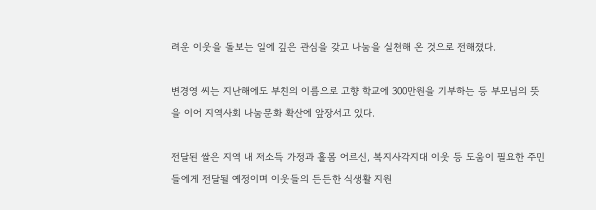려운 이웃을 돌보는 일에 깊은 관심을 갖고 나눔을 실천해 온 것으로 전해졌다.

변경영 씨는 지난해에도 부친의 이름으로 고향 학교에 300만원을 기부하는 등 부모님의 뜻을 이어 지역사회 나눔문화 확산에 앞장서고 있다.

전달된 쌀은 지역 내 저소득 가정과 홀몸 어르신, 복지사각지대 이웃 등 도움이 필요한 주민들에게 전달될 예정이며 이웃들의 든든한 식생활 지원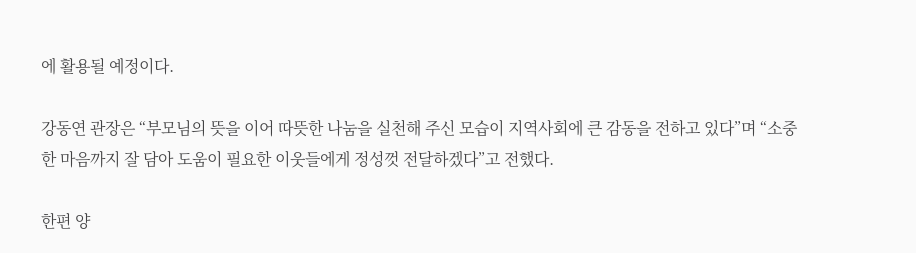에 활용될 예정이다.

강동연 관장은 “부모님의 뜻을 이어 따뜻한 나눔을 실천해 주신 모습이 지역사회에 큰 감동을 전하고 있다”며 “소중한 마음까지 잘 담아 도움이 필요한 이웃들에게 정성껏 전달하겠다”고 전했다.

한편 양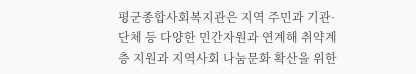평군종합사회복지관은 지역 주민과 기관·단체 등 다양한 민간자원과 연계해 취약계층 지원과 지역사회 나눔문화 확산을 위한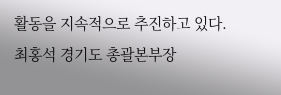활동을 지속적으로 추진하고 있다.
최홍석 경기도 총괄본부장